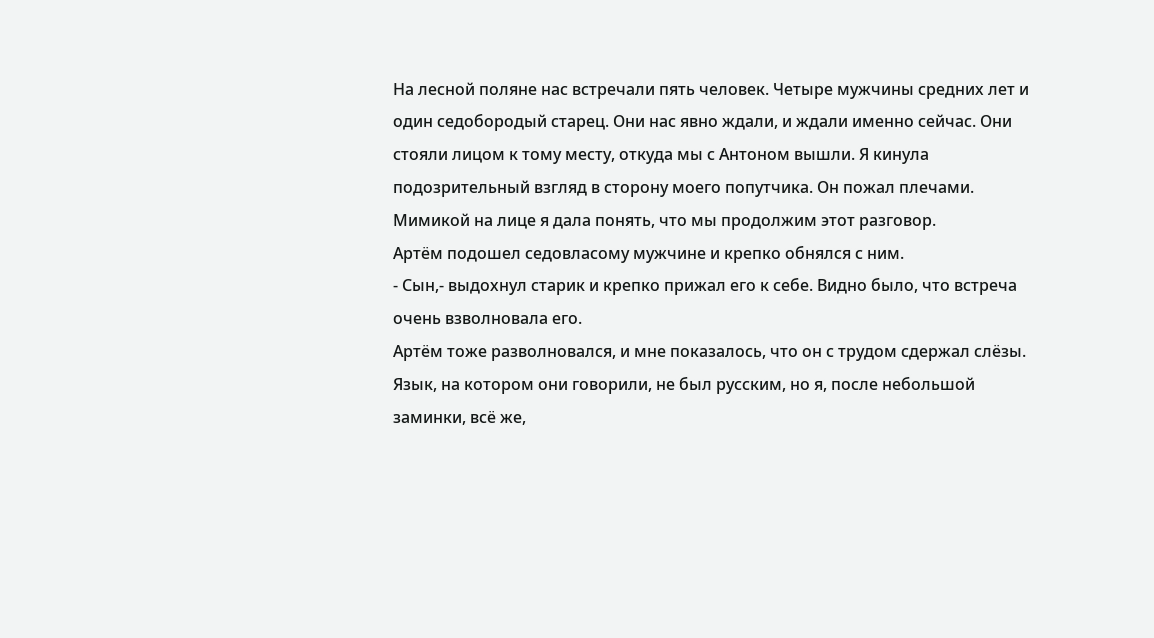На лесной поляне нас встречали пять человек. Четыре мужчины средних лет и один седобородый старец. Они нас явно ждали, и ждали именно сейчас. Они стояли лицом к тому месту, откуда мы с Антоном вышли. Я кинула подозрительный взгляд в сторону моего попутчика. Он пожал плечами. Мимикой на лице я дала понять, что мы продолжим этот разговор.
Артём подошел седовласому мужчине и крепко обнялся с ним.
- Сын,- выдохнул старик и крепко прижал его к себе. Видно было, что встреча очень взволновала его.
Артём тоже разволновался, и мне показалось, что он с трудом сдержал слёзы. Язык, на котором они говорили, не был русским, но я, после небольшой заминки, всё же,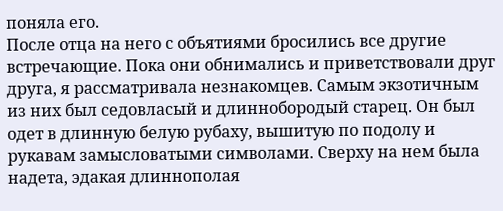поняла его.
После отца на него с объятиями бросились все другие встречающие. Пока они обнимались и приветствовали друг друга, я рассматривала незнакомцев. Самым экзотичным из них был седовласый и длиннобородый старец. Он был одет в длинную белую рубаху, вышитую по подолу и рукавам замысловатыми символами. Сверху на нем была надета, эдакая длиннополая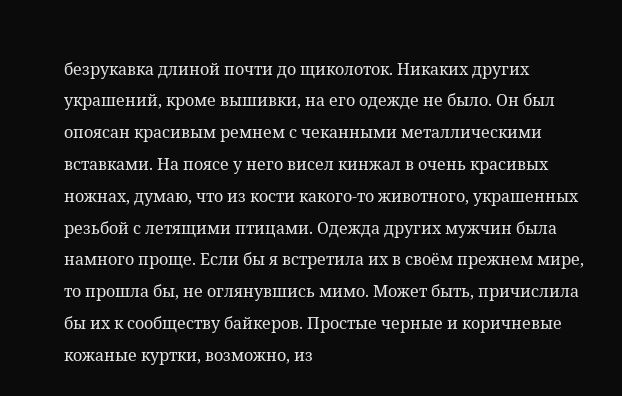безрукавка длиной почти до щиколоток. Никаких других украшений, кроме вышивки, на его одежде не было. Он был опоясан красивым ремнем с чеканными металлическими вставками. На поясе у него висел кинжал в очень красивых ножнах, думаю, что из кости какого-то животного, украшенных резьбой с летящими птицами. Одежда других мужчин была намного проще. Если бы я встретила их в своём прежнем мире, то прошла бы, не оглянувшись мимо. Может быть, причислила бы их к сообществу байкеров. Простые черные и коричневые кожаные куртки, возможно, из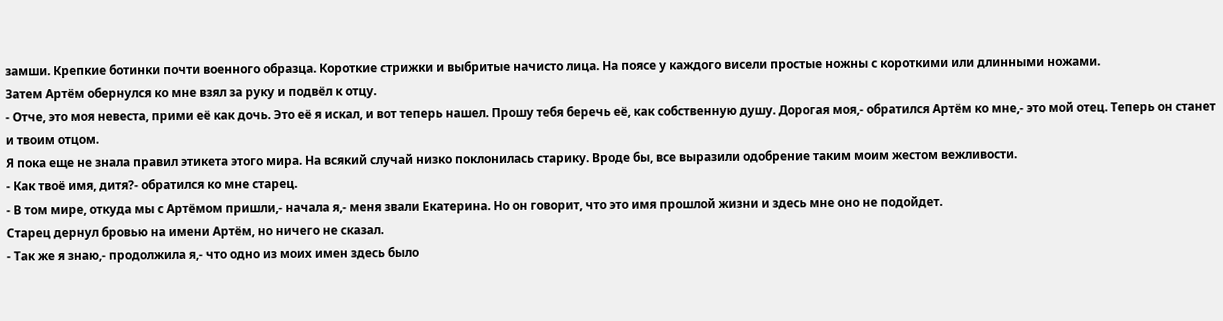замши. Крепкие ботинки почти военного образца. Короткие стрижки и выбритые начисто лица. На поясе у каждого висели простые ножны с короткими или длинными ножами.
Затем Артём обернулся ко мне взял за руку и подвёл к отцу.
- Отче, это моя невеста, прими её как дочь. Это её я искал, и вот теперь нашел. Прошу тебя беречь её, как собственную душу. Дорогая моя,- обратился Артём ко мне,- это мой отец. Теперь он станет и твоим отцом.
Я пока еще не знала правил этикета этого мира. На всякий случай низко поклонилась старику. Вроде бы, все выразили одобрение таким моим жестом вежливости.
- Как твоё имя, дитя?- обратился ко мне старец.
- В том мире, откуда мы с Артёмом пришли,- начала я,- меня звали Екатерина. Но он говорит, что это имя прошлой жизни и здесь мне оно не подойдет.
Старец дернул бровью на имени Артём, но ничего не сказал.
- Так же я знаю,- продолжила я,- что одно из моих имен здесь было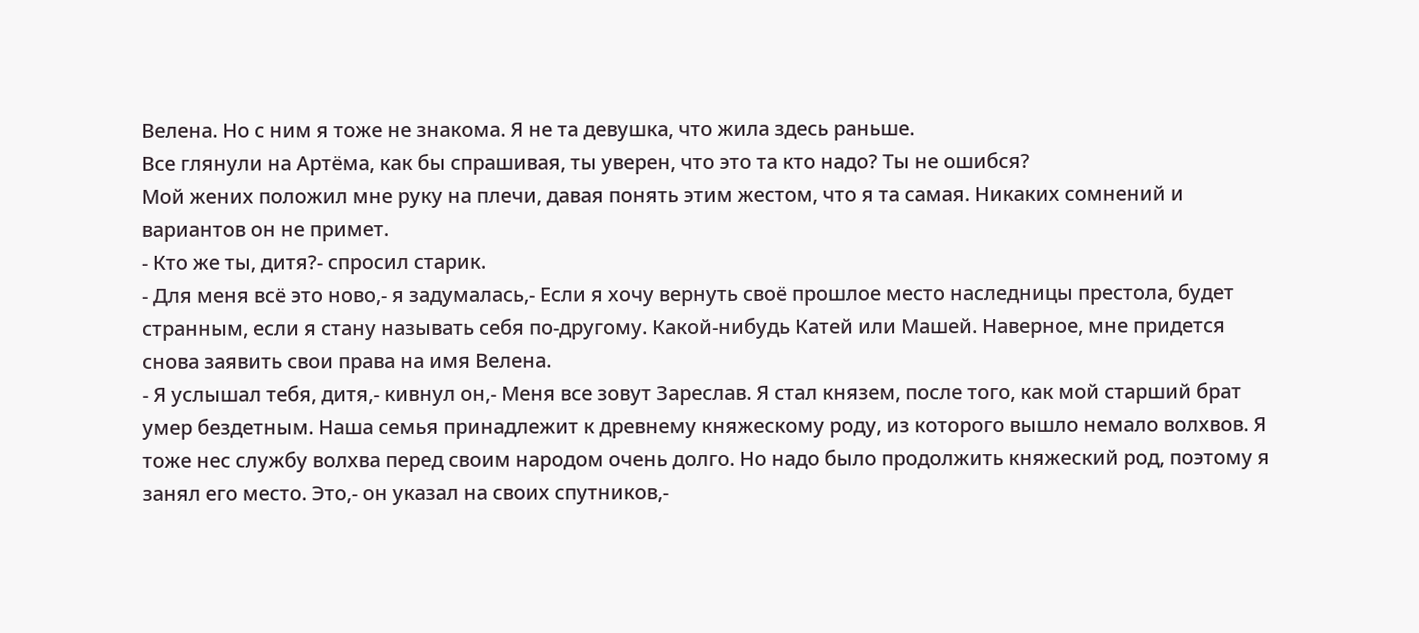Велена. Но с ним я тоже не знакома. Я не та девушка, что жила здесь раньше.
Все глянули на Артёма, как бы спрашивая, ты уверен, что это та кто надо? Ты не ошибся?
Мой жених положил мне руку на плечи, давая понять этим жестом, что я та самая. Никаких сомнений и вариантов он не примет.
- Кто же ты, дитя?- спросил старик.
- Для меня всё это ново,- я задумалась,- Если я хочу вернуть своё прошлое место наследницы престола, будет странным, если я стану называть себя по-другому. Какой-нибудь Катей или Машей. Наверное, мне придется снова заявить свои права на имя Велена.
- Я услышал тебя, дитя,- кивнул он,- Меня все зовут Зареслав. Я стал князем, после того, как мой старший брат умер бездетным. Наша семья принадлежит к древнему княжескому роду, из которого вышло немало волхвов. Я тоже нес службу волхва перед своим народом очень долго. Но надо было продолжить княжеский род, поэтому я занял его место. Это,- он указал на своих спутников,-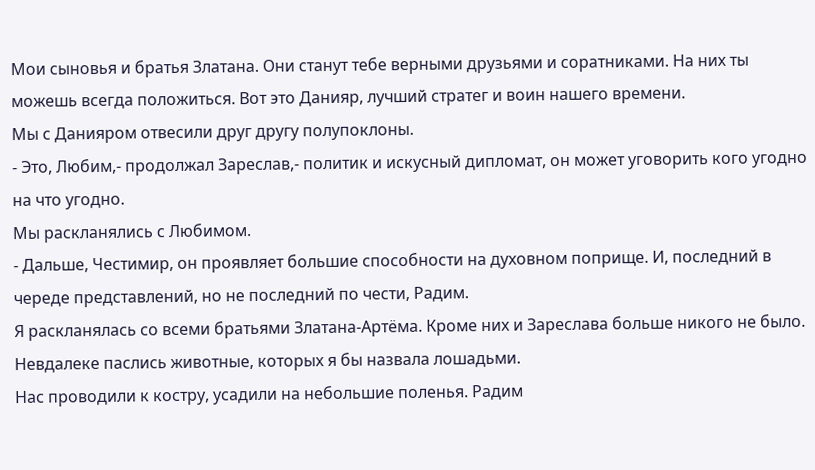Мои сыновья и братья Златана. Они станут тебе верными друзьями и соратниками. На них ты можешь всегда положиться. Вот это Данияр, лучший стратег и воин нашего времени.
Мы с Данияром отвесили друг другу полупоклоны.
- Это, Любим,- продолжал Зареслав,- политик и искусный дипломат, он может уговорить кого угодно на что угодно.
Мы раскланялись с Любимом.
- Дальше, Честимир, он проявляет большие способности на духовном поприще. И, последний в череде представлений, но не последний по чести, Радим.
Я раскланялась со всеми братьями Златана-Артёма. Кроме них и Зареслава больше никого не было. Невдалеке паслись животные, которых я бы назвала лошадьми.
Нас проводили к костру, усадили на небольшие поленья. Радим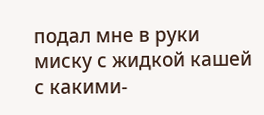подал мне в руки миску с жидкой кашей с какими-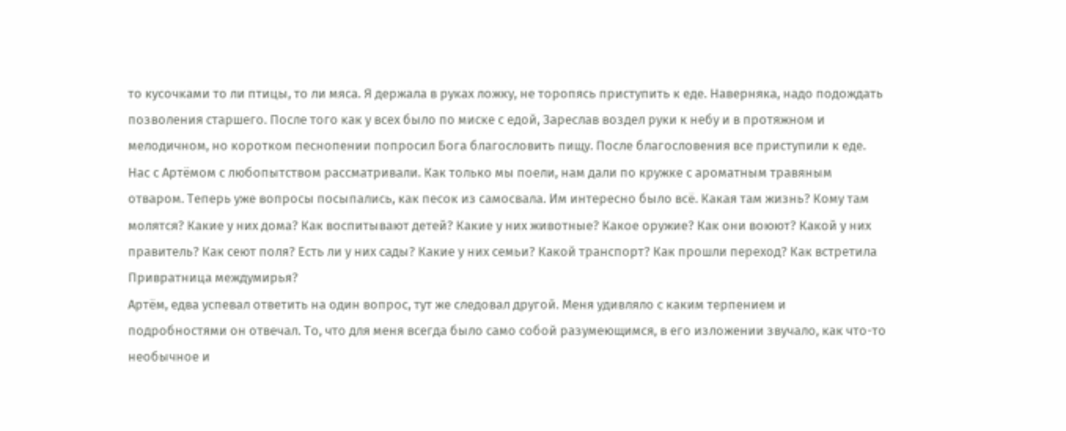то кусочками то ли птицы, то ли мяса. Я держала в руках ложку, не торопясь приступить к еде. Наверняка, надо подождать позволения старшего. После того как у всех было по миске с едой, Зареслав воздел руки к небу и в протяжном и мелодичном, но коротком песнопении попросил Бога благословить пищу. После благословения все приступили к еде.
Нас с Артёмом с любопытством рассматривали. Как только мы поели, нам дали по кружке с ароматным травяным отваром. Теперь уже вопросы посыпались, как песок из самосвала. Им интересно было всё. Какая там жизнь? Кому там молятся? Какие у них дома? Как воспитывают детей? Какие у них животные? Какое оружие? Как они воюют? Какой у них правитель? Как сеют поля? Есть ли у них сады? Какие у них семьи? Какой транспорт? Как прошли переход? Как встретила Привратница междумирья?
Артём, едва успевал ответить на один вопрос, тут же следовал другой. Меня удивляло с каким терпением и подробностями он отвечал. То, что для меня всегда было само собой разумеющимся, в его изложении звучало, как что-то необычное и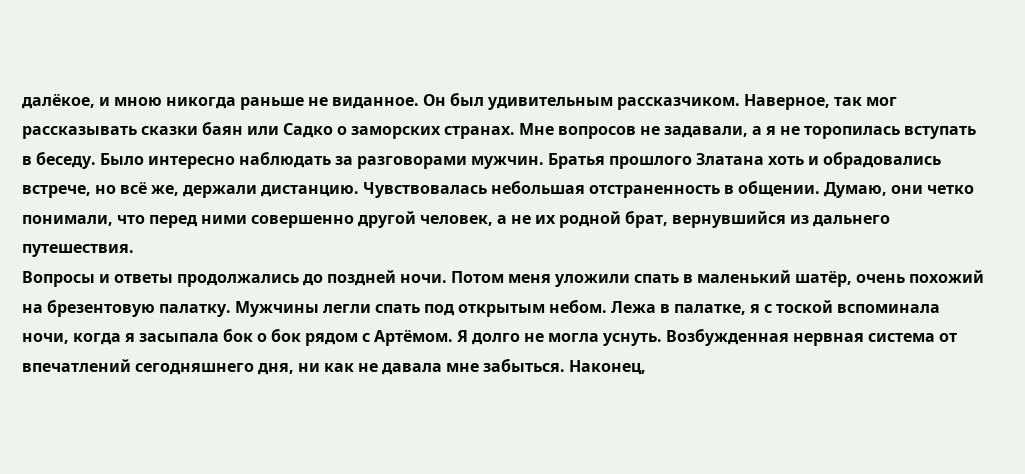далёкое, и мною никогда раньше не виданное. Он был удивительным рассказчиком. Наверное, так мог рассказывать сказки баян или Садко о заморских странах. Мне вопросов не задавали, а я не торопилась вступать в беседу. Было интересно наблюдать за разговорами мужчин. Братья прошлого Златана хоть и обрадовались встрече, но всё же, держали дистанцию. Чувствовалась небольшая отстраненность в общении. Думаю, они четко понимали, что перед ними совершенно другой человек, а не их родной брат, вернувшийся из дальнего путешествия.
Вопросы и ответы продолжались до поздней ночи. Потом меня уложили спать в маленький шатёр, очень похожий на брезентовую палатку. Мужчины легли спать под открытым небом. Лежа в палатке, я с тоской вспоминала ночи, когда я засыпала бок о бок рядом с Артёмом. Я долго не могла уснуть. Возбужденная нервная система от впечатлений сегодняшнего дня, ни как не давала мне забыться. Наконец,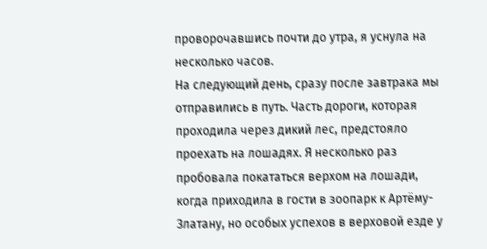проворочавшись почти до утра, я уснула на несколько часов.
На следующий день, сразу после завтрака мы отправились в путь. Часть дороги, которая проходила через дикий лес, предстояло проехать на лошадях. Я несколько раз пробовала покататься верхом на лошади, когда приходила в гости в зоопарк к Артёму-Златану, но особых успехов в верховой езде у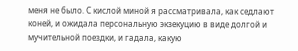меня не было. С кислой миной я рассматривала, как седлают коней, и ожидала персональную экзекуцию в виде долгой и мучительной поездки, и гадала, какую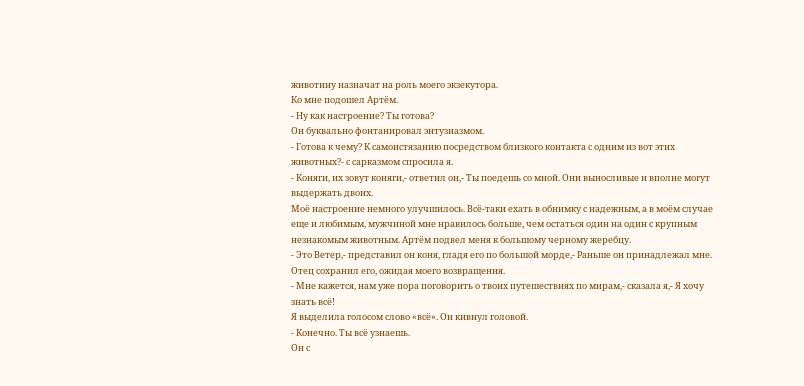животину назначат на роль моего экзекутора.
Ко мне подошел Артём.
- Ну как настроение? Ты готова?
Он буквально фонтанировал энтузиазмом.
- Готова к чему? К самоистязанию посредством близкого контакта с одним из вот этих животных?- с сарказмом спросила я.
- Коняги, их зовут коняги,- ответил он,- Ты поедешь со мной. Они выносливые и вполне могут выдержать двоих.
Моё настроение немного улучшилось. Всё-таки ехать в обнимку с надежным, а в моём случае еще и любимым, мужчиной мне нравилось больше, чем остаться один на один с крупным незнакомым животным. Артём подвел меня к большому черному жеребцу.
- Это Ветер,- представил он коня, гладя его по большой морде,- Раньше он принадлежал мне. Отец сохранил его, ожидая моего возвращения.
- Мне кажется, нам уже пора поговорить о твоих путешествиях по мирам,- сказала я,- Я хочу знать всё!
Я выделила голосом слово «всё». Он кивнул головой.
- Конечно. Ты всё узнаешь.
Он с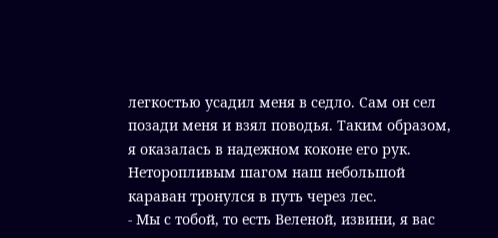легкостью усадил меня в седло. Сам он сел позади меня и взял поводья. Таким образом, я оказалась в надежном коконе его рук. Неторопливым шагом наш небольшой караван тронулся в путь через лес.
- Мы с тобой, то есть Веленой, извини, я вас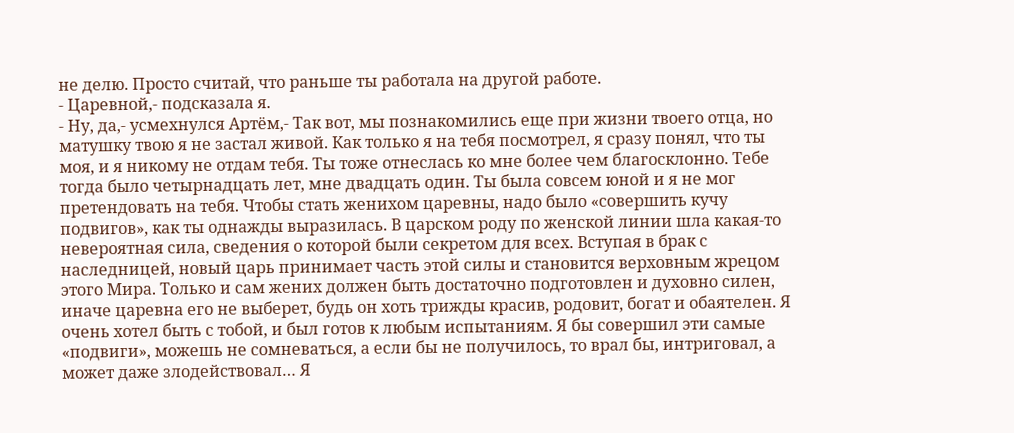не делю. Просто считай, что раньше ты работала на другой работе.
- Царевной,- подсказала я.
- Ну, да,- усмехнулся Артём,- Так вот, мы познакомились еще при жизни твоего отца, но матушку твою я не застал живой. Как только я на тебя посмотрел, я сразу понял, что ты моя, и я никому не отдам тебя. Ты тоже отнеслась ко мне более чем благосклонно. Тебе тогда было четырнадцать лет, мне двадцать один. Ты была совсем юной и я не мог претендовать на тебя. Чтобы стать женихом царевны, надо было «совершить кучу подвигов», как ты однажды выразилась. В царском роду по женской линии шла какая-то невероятная сила, сведения о которой были секретом для всех. Вступая в брак с наследницей, новый царь принимает часть этой силы и становится верховным жрецом этого Мира. Только и сам жених должен быть достаточно подготовлен и духовно силен, иначе царевна его не выберет, будь он хоть трижды красив, родовит, богат и обаятелен. Я очень хотел быть с тобой, и был готов к любым испытаниям. Я бы совершил эти самые «подвиги», можешь не сомневаться, а если бы не получилось, то врал бы, интриговал, а может даже злодействовал… Я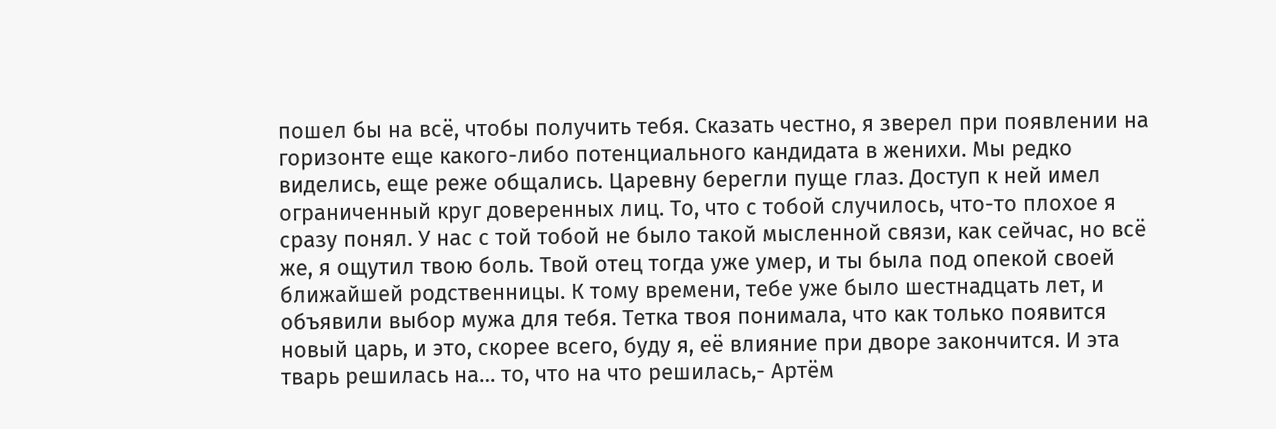пошел бы на всё, чтобы получить тебя. Сказать честно, я зверел при появлении на горизонте еще какого-либо потенциального кандидата в женихи. Мы редко виделись, еще реже общались. Царевну берегли пуще глаз. Доступ к ней имел ограниченный круг доверенных лиц. То, что с тобой случилось, что-то плохое я сразу понял. У нас с той тобой не было такой мысленной связи, как сейчас, но всё же, я ощутил твою боль. Твой отец тогда уже умер, и ты была под опекой своей ближайшей родственницы. К тому времени, тебе уже было шестнадцать лет, и объявили выбор мужа для тебя. Тетка твоя понимала, что как только появится новый царь, и это, скорее всего, буду я, её влияние при дворе закончится. И эта тварь решилась на… то, что на что решилась,- Артём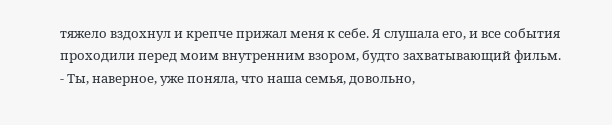тяжело вздохнул и крепче прижал меня к себе. Я слушала его, и все события проходили перед моим внутренним взором, будто захватывающий фильм.
- Ты, наверное, уже поняла, что наша семья, довольно,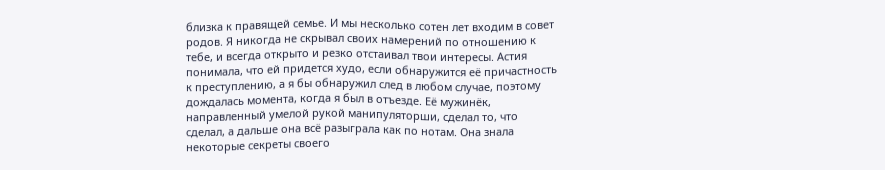близка к правящей семье. И мы несколько сотен лет входим в совет родов. Я никогда не скрывал своих намерений по отношению к тебе, и всегда открыто и резко отстаивал твои интересы. Астия понимала, что ей придется худо, если обнаружится её причастность к преступлению, а я бы обнаружил след в любом случае, поэтому дождалась момента, когда я был в отъезде. Её мужинёк, направленный умелой рукой манипуляторши, сделал то, что сделал, а дальше она всё разыграла как по нотам. Она знала некоторые секреты своего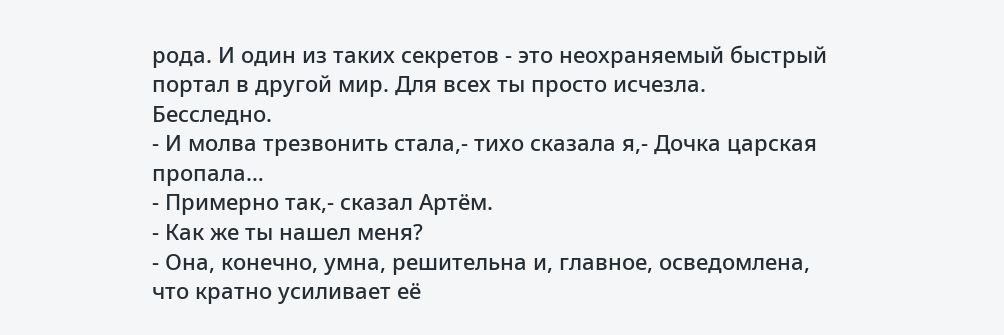рода. И один из таких секретов - это неохраняемый быстрый портал в другой мир. Для всех ты просто исчезла. Бесследно.
- И молва трезвонить стала,- тихо сказала я,- Дочка царская пропала…
- Примерно так,- сказал Артём.
- Как же ты нашел меня?
- Она, конечно, умна, решительна и, главное, осведомлена, что кратно усиливает её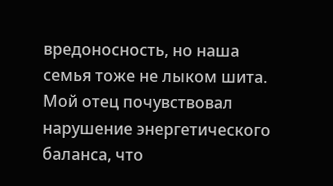вредоносность, но наша семья тоже не лыком шита. Мой отец почувствовал нарушение энергетического баланса, что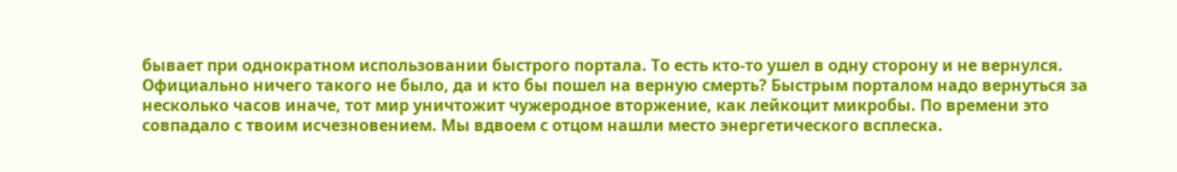бывает при однократном использовании быстрого портала. То есть кто-то ушел в одну сторону и не вернулся. Официально ничего такого не было, да и кто бы пошел на верную смерть? Быстрым порталом надо вернуться за несколько часов иначе, тот мир уничтожит чужеродное вторжение, как лейкоцит микробы. По времени это совпадало с твоим исчезновением. Мы вдвоем с отцом нашли место энергетического всплеска.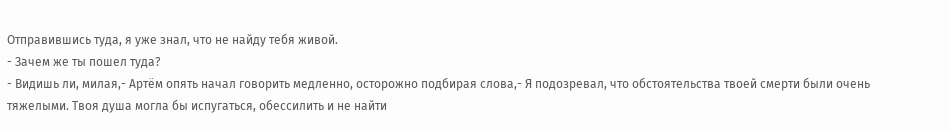Отправившись туда, я уже знал, что не найду тебя живой.
- Зачем же ты пошел туда?
- Видишь ли, милая,- Артём опять начал говорить медленно, осторожно подбирая слова,- Я подозревал, что обстоятельства твоей смерти были очень тяжелыми. Твоя душа могла бы испугаться, обессилить и не найти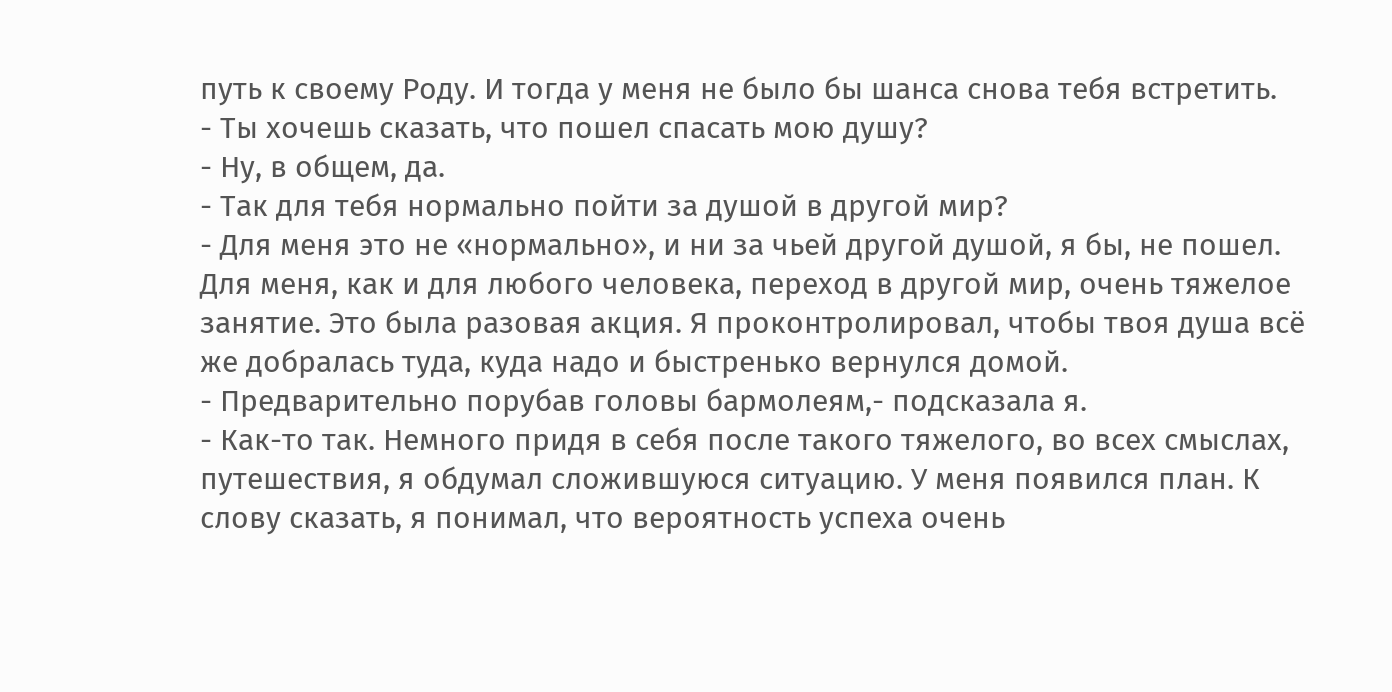путь к своему Роду. И тогда у меня не было бы шанса снова тебя встретить.
- Ты хочешь сказать, что пошел спасать мою душу?
- Ну, в общем, да.
- Так для тебя нормально пойти за душой в другой мир?
- Для меня это не «нормально», и ни за чьей другой душой, я бы, не пошел. Для меня, как и для любого человека, переход в другой мир, очень тяжелое занятие. Это была разовая акция. Я проконтролировал, чтобы твоя душа всё же добралась туда, куда надо и быстренько вернулся домой.
- Предварительно порубав головы бармолеям,- подсказала я.
- Как-то так. Немного придя в себя после такого тяжелого, во всех смыслах, путешествия, я обдумал сложившуюся ситуацию. У меня появился план. К слову сказать, я понимал, что вероятность успеха очень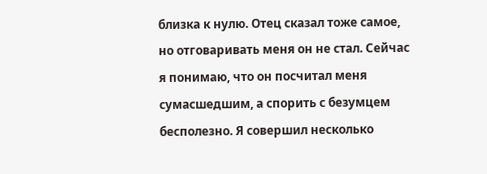близка к нулю. Отец сказал тоже самое, но отговаривать меня он не стал. Сейчас я понимаю, что он посчитал меня сумасшедшим, а спорить с безумцем бесполезно. Я совершил несколько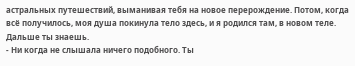астральных путешествий, выманивая тебя на новое перерождение. Потом, когда всё получилось, моя душа покинула тело здесь, и я родился там, в новом теле. Дальше ты знаешь.
- Ни когда не слышала ничего подобного. Ты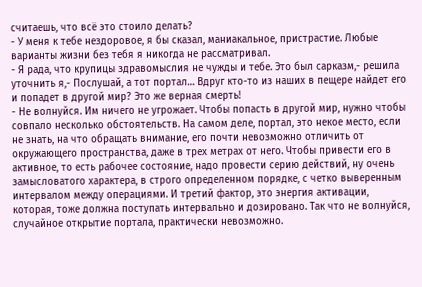считаешь, что всё это стоило делать?
- У меня к тебе нездоровое, я бы сказал, маниакальное, пристрастие. Любые варианты жизни без тебя я никогда не рассматривал.
- Я рада, что крупицы здравомыслия не чужды и тебе. Это был сарказм,- решила уточнить я,- Послушай, а тот портал… Вдруг кто-то из наших в пещере найдет его и попадет в другой мир? Это же верная смерть!
- Не волнуйся. Им ничего не угрожает. Чтобы попасть в другой мир, нужно чтобы совпало несколько обстоятельств. На самом деле, портал, это некое место, если не знать, на что обращать внимание, его почти невозможно отличить от окружающего пространства, даже в трех метрах от него. Чтобы привести его в активное, то есть рабочее состояние, надо провести серию действий, ну очень замысловатого характера, в строго определенном порядке, с четко выверенным интервалом между операциями. И третий фактор, это энергия активации, которая, тоже должна поступать интервально и дозировано. Так что не волнуйся, случайное открытие портала, практически невозможно.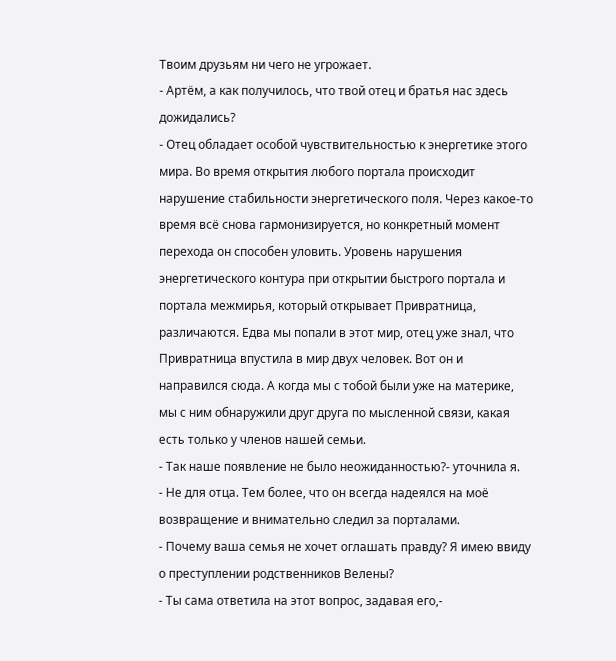Твоим друзьям ни чего не угрожает.
- Артём, а как получилось, что твой отец и братья нас здесь дожидались?
- Отец обладает особой чувствительностью к энергетике этого мира. Во время открытия любого портала происходит нарушение стабильности энергетического поля. Через какое-то время всё снова гармонизируется, но конкретный момент перехода он способен уловить. Уровень нарушения энергетического контура при открытии быстрого портала и портала межмирья, который открывает Привратница, различаются. Едва мы попали в этот мир, отец уже знал, что Привратница впустила в мир двух человек. Вот он и направился сюда. А когда мы с тобой были уже на материке, мы с ним обнаружили друг друга по мысленной связи, какая есть только у членов нашей семьи.
- Так наше появление не было неожиданностью?- уточнила я.
- Не для отца. Тем более, что он всегда надеялся на моё возвращение и внимательно следил за порталами.
- Почему ваша семья не хочет оглашать правду? Я имею ввиду о преступлении родственников Велены?
- Ты сама ответила на этот вопрос, задавая его,-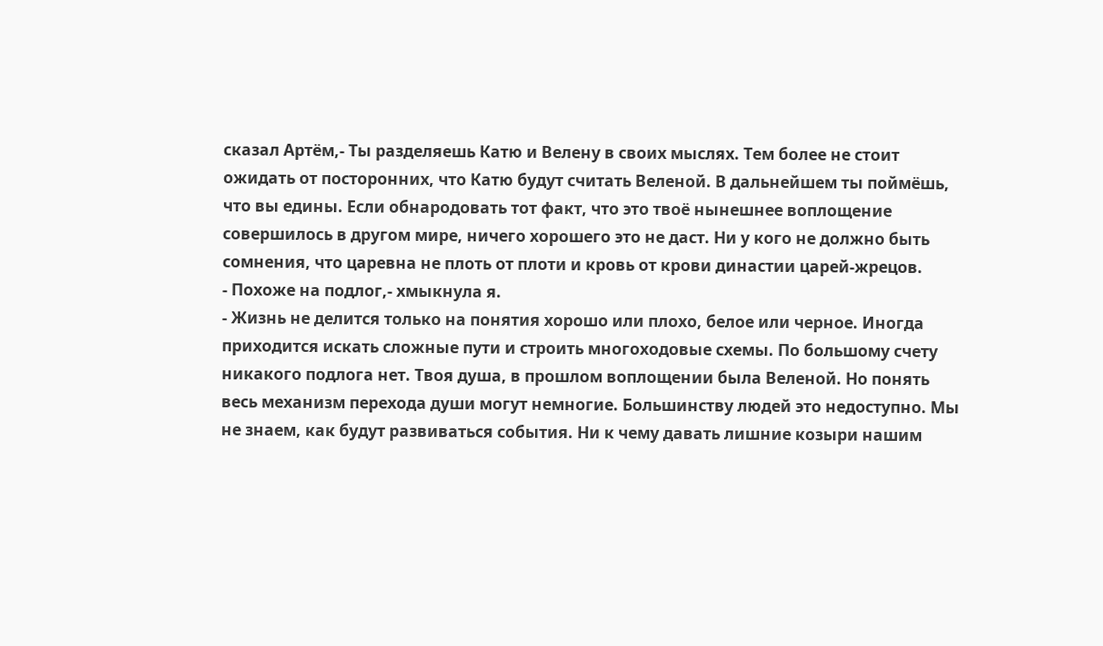сказал Артём,- Ты разделяешь Катю и Велену в своих мыслях. Тем более не стоит ожидать от посторонних, что Катю будут считать Веленой. В дальнейшем ты поймёшь, что вы едины. Если обнародовать тот факт, что это твоё нынешнее воплощение совершилось в другом мире, ничего хорошего это не даст. Ни у кого не должно быть сомнения, что царевна не плоть от плоти и кровь от крови династии царей-жрецов.
- Похоже на подлог,- хмыкнула я.
- Жизнь не делится только на понятия хорошо или плохо, белое или черное. Иногда приходится искать сложные пути и строить многоходовые схемы. По большому счету никакого подлога нет. Твоя душа, в прошлом воплощении была Веленой. Но понять весь механизм перехода души могут немногие. Большинству людей это недоступно. Мы не знаем, как будут развиваться события. Ни к чему давать лишние козыри нашим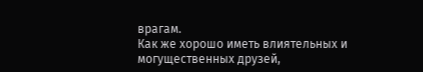врагам.
Как же хорошо иметь влиятельных и могущественных друзей,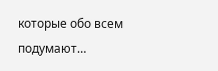которые обо всем подумают…